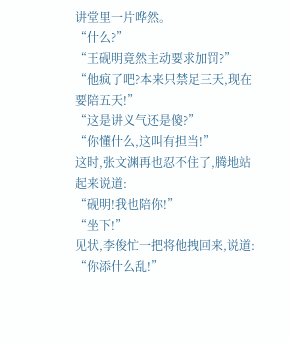讲堂里一片哗然。
“什么?”
“王砚明竟然主动要求加罚?”
“他疯了吧?本来只禁足三天,现在要陪五天!”
“这是讲义气还是傻?”
“你懂什么,这叫有担当!”
这时,张文渊再也忍不住了,腾地站起来说道:
“砚明!我也陪你!”
“坐下!”
见状,李俊忙一把将他拽回来,说道:
“你添什么乱!”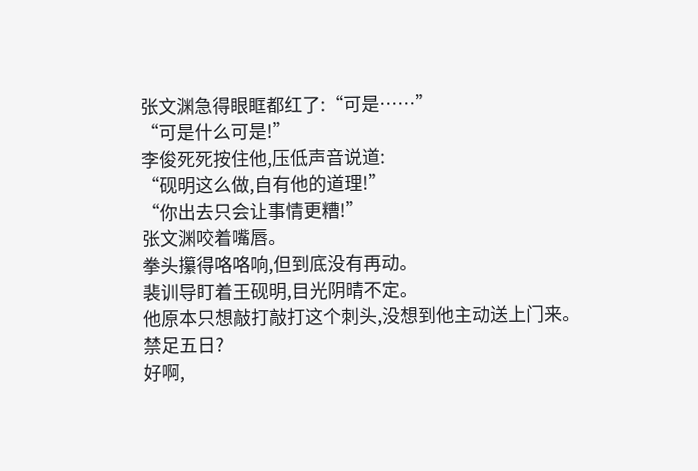张文渊急得眼眶都红了:“可是……”
“可是什么可是!”
李俊死死按住他,压低声音说道:
“砚明这么做,自有他的道理!”
“你出去只会让事情更糟!”
张文渊咬着嘴唇。
拳头攥得咯咯响,但到底没有再动。
裴训导盯着王砚明,目光阴晴不定。
他原本只想敲打敲打这个刺头,没想到他主动送上门来。
禁足五日?
好啊,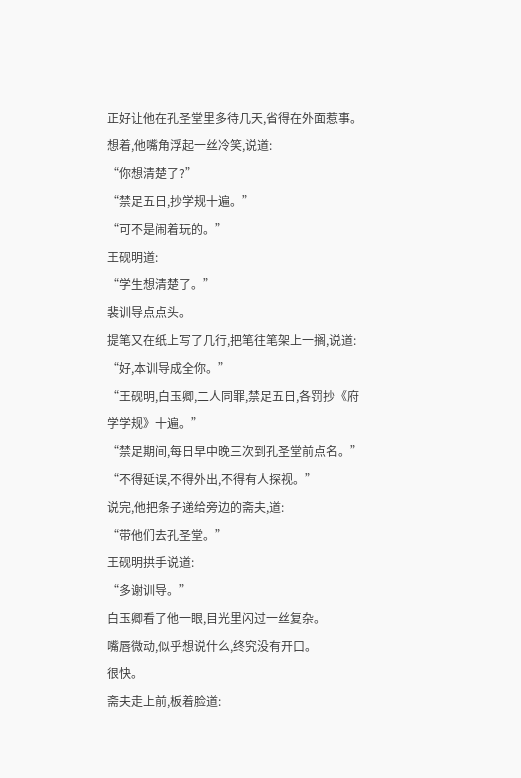正好让他在孔圣堂里多待几天,省得在外面惹事。
想着,他嘴角浮起一丝冷笑,说道:
“你想清楚了?”
“禁足五日,抄学规十遍。”
“可不是闹着玩的。”
王砚明道:
“学生想清楚了。”
裴训导点点头。
提笔又在纸上写了几行,把笔往笔架上一搁,说道:
“好,本训导成全你。”
“王砚明,白玉卿,二人同罪,禁足五日,各罚抄《府学学规》十遍。”
“禁足期间,每日早中晚三次到孔圣堂前点名。”
“不得延误,不得外出,不得有人探视。”
说完,他把条子递给旁边的斋夫,道:
“带他们去孔圣堂。”
王砚明拱手说道:
“多谢训导。”
白玉卿看了他一眼,目光里闪过一丝复杂。
嘴唇微动,似乎想说什么,终究没有开口。
很快。
斋夫走上前,板着脸道: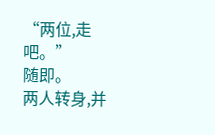“两位,走吧。”
随即。
两人转身,并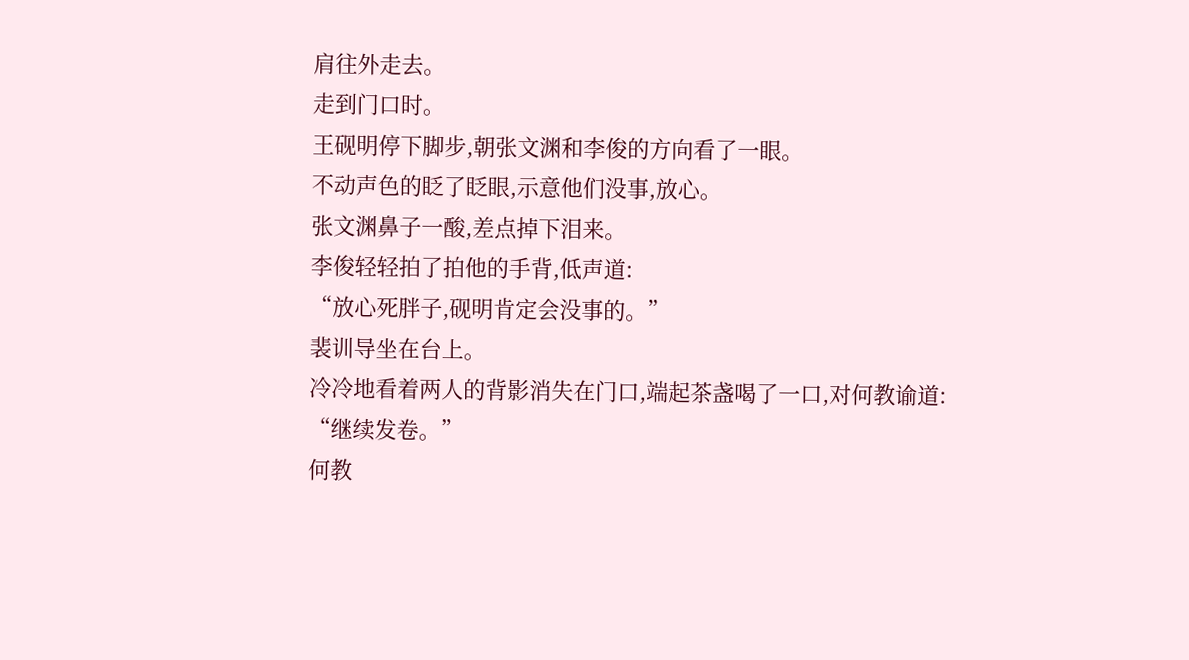肩往外走去。
走到门口时。
王砚明停下脚步,朝张文渊和李俊的方向看了一眼。
不动声色的眨了眨眼,示意他们没事,放心。
张文渊鼻子一酸,差点掉下泪来。
李俊轻轻拍了拍他的手背,低声道:
“放心死胖子,砚明肯定会没事的。”
裴训导坐在台上。
冷冷地看着两人的背影消失在门口,端起茶盏喝了一口,对何教谕道:
“继续发卷。”
何教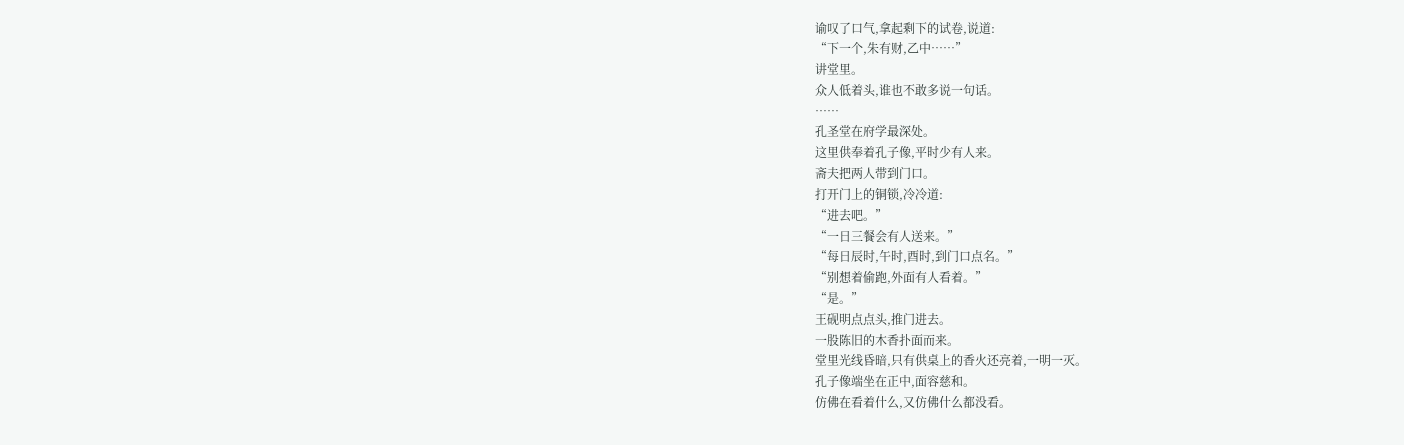谕叹了口气,拿起剩下的试卷,说道:
“下一个,朱有财,乙中……”
讲堂里。
众人低着头,谁也不敢多说一句话。
……
孔圣堂在府学最深处。
这里供奉着孔子像,平时少有人来。
斋夫把两人带到门口。
打开门上的铜锁,冷冷道:
“进去吧。”
“一日三餐会有人送来。”
“每日辰时,午时,酉时,到门口点名。”
“别想着偷跑,外面有人看着。”
“是。”
王砚明点点头,推门进去。
一股陈旧的木香扑面而来。
堂里光线昏暗,只有供桌上的香火还亮着,一明一灭。
孔子像端坐在正中,面容慈和。
仿佛在看着什么,又仿佛什么都没看。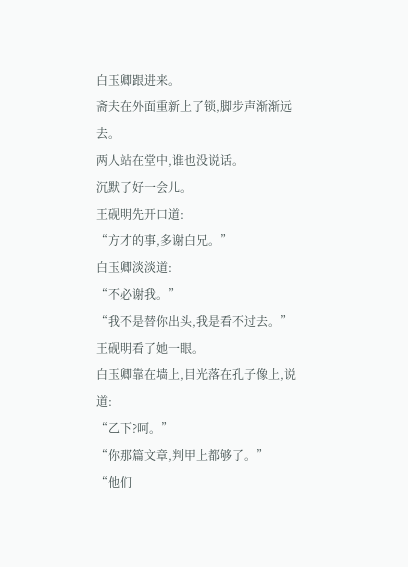白玉卿跟进来。
斋夫在外面重新上了锁,脚步声渐渐远去。
两人站在堂中,谁也没说话。
沉默了好一会儿。
王砚明先开口道:
“方才的事,多谢白兄。”
白玉卿淡淡道:
“不必谢我。”
“我不是替你出头,我是看不过去。”
王砚明看了她一眼。
白玉卿靠在墙上,目光落在孔子像上,说道:
“乙下?呵。”
“你那篇文章,判甲上都够了。”
“他们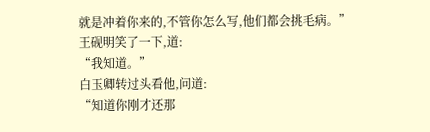就是冲着你来的,不管你怎么写,他们都会挑毛病。”
王砚明笑了一下,道:
“我知道。”
白玉卿转过头看他,问道:
“知道你刚才还那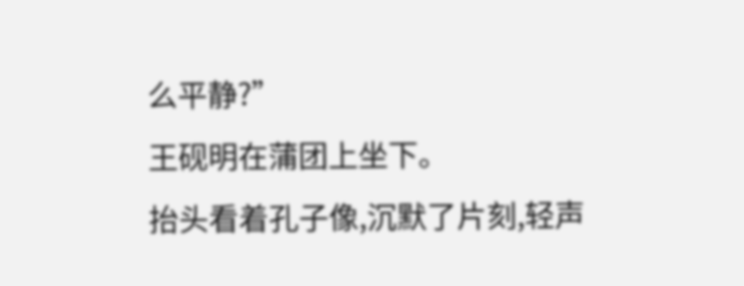么平静?”
王砚明在蒲团上坐下。
抬头看着孔子像,沉默了片刻,轻声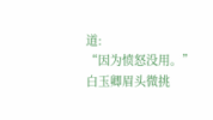道:
“因为愤怒没用。”
白玉卿眉头微挑